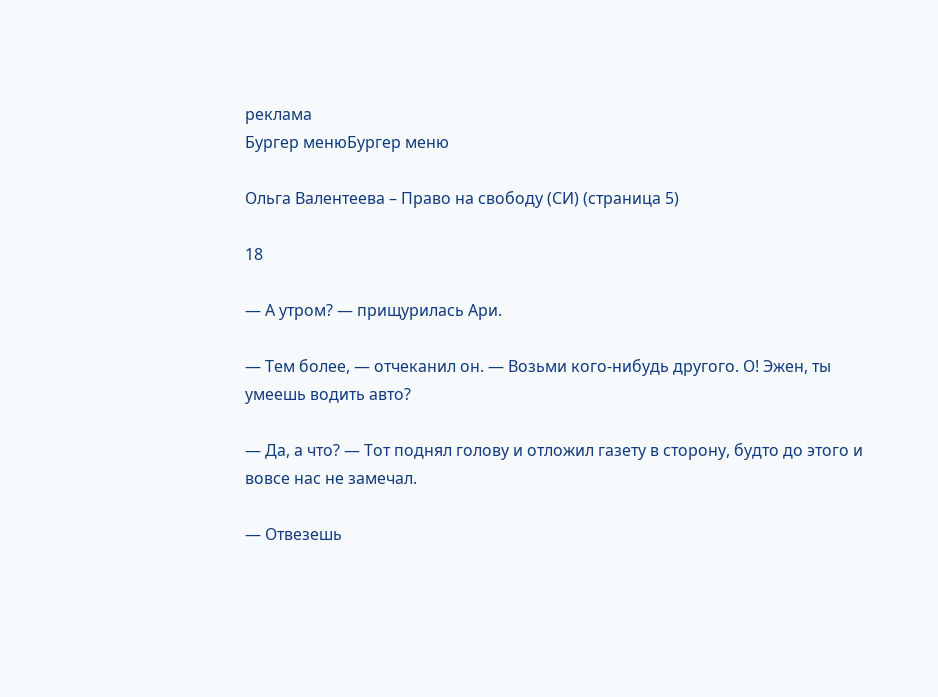реклама
Бургер менюБургер меню

Ольга Валентеева – Право на свободу (СИ) (страница 5)

18

— А утром? — прищурилась Ари.

— Тем более, — отчеканил он. — Возьми кого-нибудь другого. О! Эжен, ты умеешь водить авто?

— Да, а что? — Тот поднял голову и отложил газету в сторону, будто до этого и вовсе нас не замечал.

— Отвезешь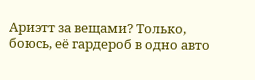Ариэтт за вещами? Только, боюсь, её гардероб в одно авто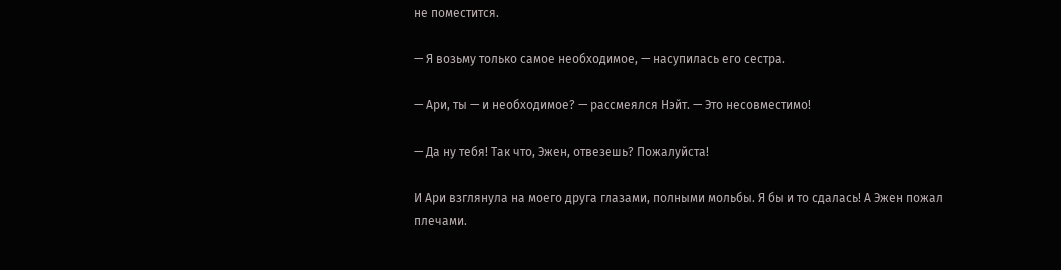не поместится.

— Я возьму только самое необходимое, — насупилась его сестра.

— Ари, ты — и необходимое? — рассмеялся Нэйт. — Это несовместимо!

— Да ну тебя! Так что, Эжен, отвезешь? Пожалуйста!

И Ари взглянула на моего друга глазами, полными мольбы. Я бы и то сдалась! А Эжен пожал плечами.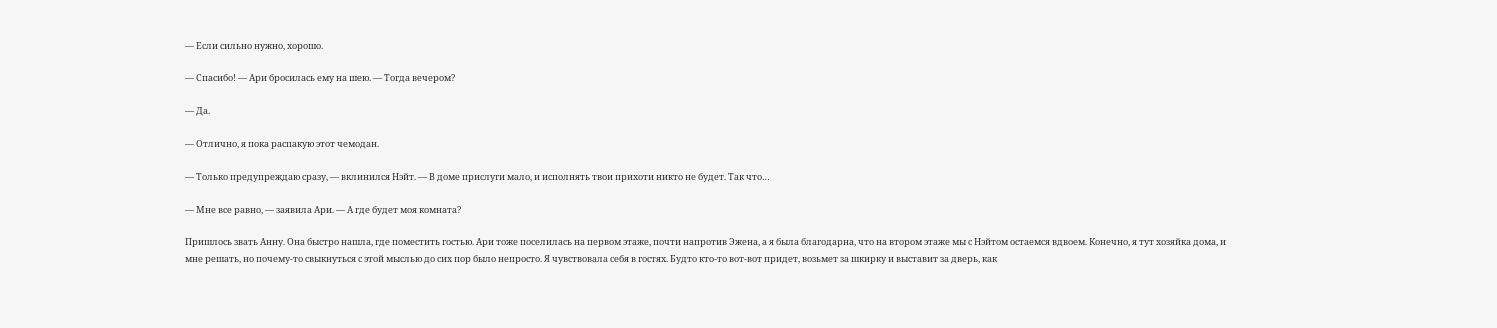— Если сильно нужно, хорошо.

— Спасибо! — Ари бросилась ему на шею. — Тогда вечером?

— Да.

— Отлично, я пока распакую этот чемодан.

— Только предупреждаю сразу, — вклинился Нэйт. — В доме прислуги мало, и исполнять твои прихоти никто не будет. Так что…

— Мне все равно, — заявила Ари. — А где будет моя комната?

Пришлось звать Анну. Она быстро нашла, где поместить гостью. Ари тоже поселилась на первом этаже, почти напротив Эжена, а я была благодарна, что на втором этаже мы с Нэйтом остаемся вдвоем. Конечно, я тут хозяйка дома, и мне решать, но почему-то свыкнуться с этой мыслью до сих пор было непросто. Я чувствовала себя в гостях. Будто кто-то вот-вот придет, возьмет за шкирку и выставит за дверь, как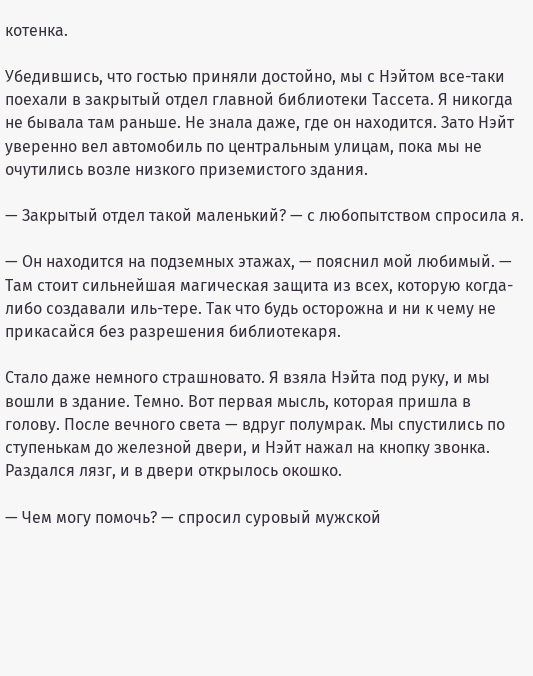котенка.

Убедившись, что гостью приняли достойно, мы с Нэйтом все-таки поехали в закрытый отдел главной библиотеки Тассета. Я никогда не бывала там раньше. Не знала даже, где он находится. Зато Нэйт уверенно вел автомобиль по центральным улицам, пока мы не очутились возле низкого приземистого здания.

— Закрытый отдел такой маленький? — с любопытством спросила я.

— Он находится на подземных этажах, — пояснил мой любимый. — Там стоит сильнейшая магическая защита из всех, которую когда-либо создавали иль-тере. Так что будь осторожна и ни к чему не прикасайся без разрешения библиотекаря.

Стало даже немного страшновато. Я взяла Нэйта под руку, и мы вошли в здание. Темно. Вот первая мысль, которая пришла в голову. После вечного света — вдруг полумрак. Мы спустились по ступенькам до железной двери, и Нэйт нажал на кнопку звонка. Раздался лязг, и в двери открылось окошко.

— Чем могу помочь? — спросил суровый мужской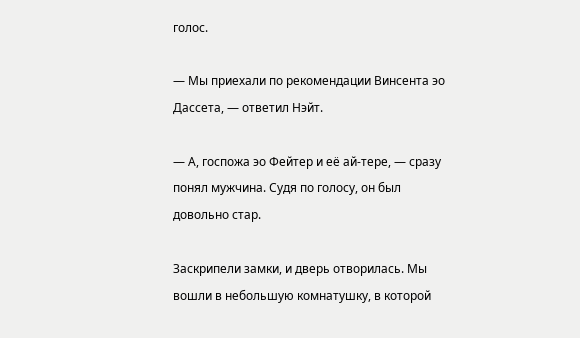голос.

— Мы приехали по рекомендации Винсента эо Дассета, — ответил Нэйт.

— А, госпожа эо Фейтер и её ай-тере, — сразу понял мужчина. Судя по голосу, он был довольно стар.

Заскрипели замки, и дверь отворилась. Мы вошли в небольшую комнатушку, в которой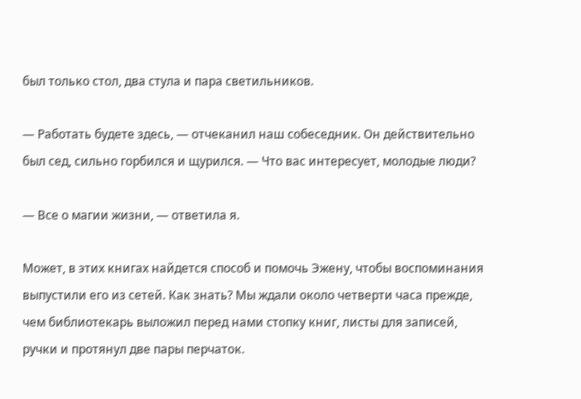был только стол, два стула и пара светильников.

— Работать будете здесь, — отчеканил наш собеседник. Он действительно был сед, сильно горбился и щурился. — Что вас интересует, молодые люди?

— Все о магии жизни, — ответила я.

Может, в этих книгах найдется способ и помочь Эжену, чтобы воспоминания выпустили его из сетей. Как знать? Мы ждали около четверти часа прежде, чем библиотекарь выложил перед нами стопку книг, листы для записей, ручки и протянул две пары перчаток.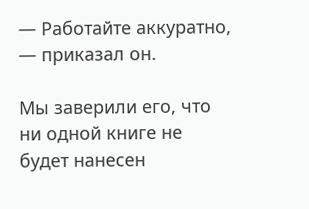— Работайте аккуратно, — приказал он.

Мы заверили его, что ни одной книге не будет нанесен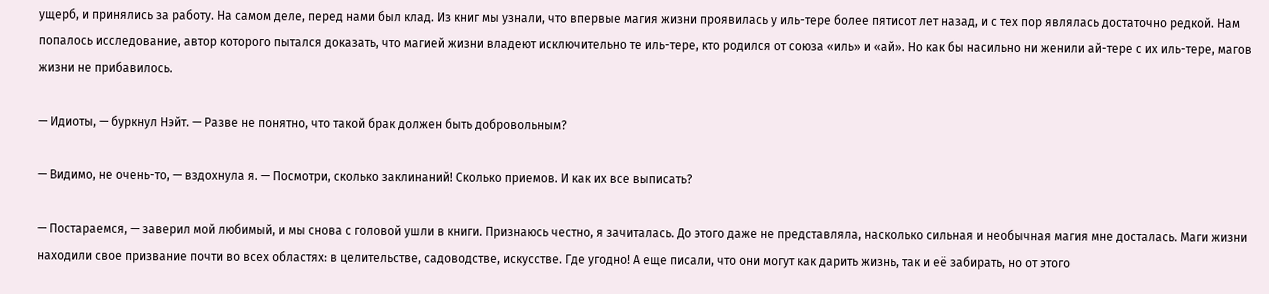ущерб, и принялись за работу. На самом деле, перед нами был клад. Из книг мы узнали, что впервые магия жизни проявилась у иль-тере более пятисот лет назад, и с тех пор являлась достаточно редкой. Нам попалось исследование, автор которого пытался доказать, что магией жизни владеют исключительно те иль-тере, кто родился от союза «иль» и «ай». Но как бы насильно ни женили ай-тере с их иль-тере, магов жизни не прибавилось.

— Идиоты, — буркнул Нэйт. — Разве не понятно, что такой брак должен быть добровольным?

— Видимо, не очень-то, — вздохнула я. — Посмотри, сколько заклинаний! Сколько приемов. И как их все выписать?

— Постараемся, — заверил мой любимый, и мы снова с головой ушли в книги. Признаюсь честно, я зачиталась. До этого даже не представляла, насколько сильная и необычная магия мне досталась. Маги жизни находили свое призвание почти во всех областях: в целительстве, садоводстве, искусстве. Где угодно! А еще писали, что они могут как дарить жизнь, так и её забирать, но от этого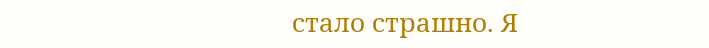стало страшно. Я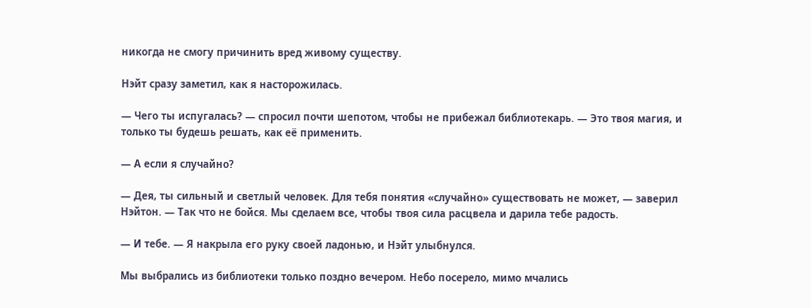никогда не смогу причинить вред живому существу.

Нэйт сразу заметил, как я насторожилась.

— Чего ты испугалась? — спросил почти шепотом, чтобы не прибежал библиотекарь. — Это твоя магия, и только ты будешь решать, как её применить.

— А если я случайно?

— Дея, ты сильный и светлый человек. Для тебя понятия «случайно» существовать не может, — заверил Нэйтон. — Так что не бойся. Мы сделаем все, чтобы твоя сила расцвела и дарила тебе радость.

— И тебе. — Я накрыла его руку своей ладонью, и Нэйт улыбнулся.

Мы выбрались из библиотеки только поздно вечером. Небо посерело, мимо мчались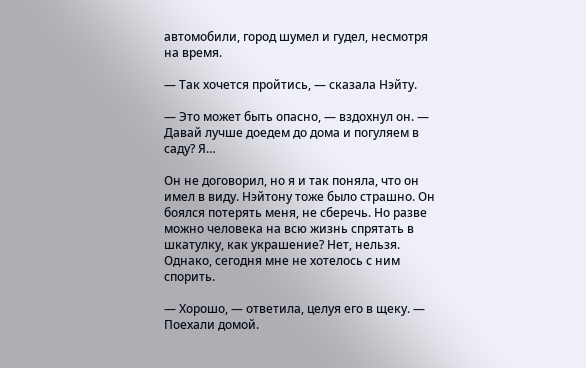автомобили, город шумел и гудел, несмотря на время.

— Так хочется пройтись, — сказала Нэйту.

— Это может быть опасно, — вздохнул он. — Давай лучше доедем до дома и погуляем в саду? Я…

Он не договорил, но я и так поняла, что он имел в виду. Нэйтону тоже было страшно. Он боялся потерять меня, не сберечь. Но разве можно человека на всю жизнь спрятать в шкатулку, как украшение? Нет, нельзя. Однако, сегодня мне не хотелось с ним спорить.

— Хорошо, — ответила, целуя его в щеку. — Поехали домой.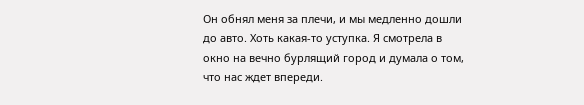Он обнял меня за плечи, и мы медленно дошли до авто. Хоть какая-то уступка. Я смотрела в окно на вечно бурлящий город и думала о том, что нас ждет впереди.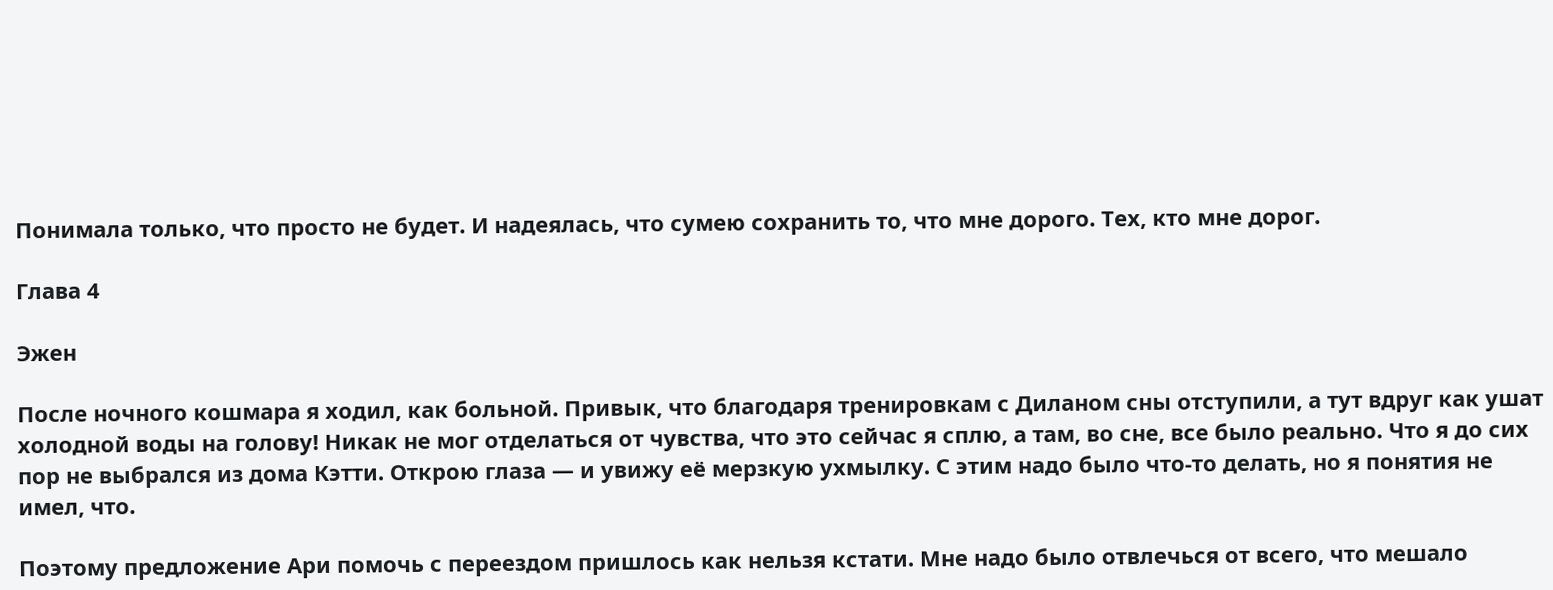Понимала только, что просто не будет. И надеялась, что сумею сохранить то, что мне дорого. Тех, кто мне дорог.

Глава 4

Эжен

После ночного кошмара я ходил, как больной. Привык, что благодаря тренировкам с Диланом сны отступили, а тут вдруг как ушат холодной воды на голову! Никак не мог отделаться от чувства, что это сейчас я сплю, а там, во сне, все было реально. Что я до сих пор не выбрался из дома Кэтти. Открою глаза — и увижу её мерзкую ухмылку. С этим надо было что-то делать, но я понятия не имел, что.

Поэтому предложение Ари помочь с переездом пришлось как нельзя кстати. Мне надо было отвлечься от всего, что мешало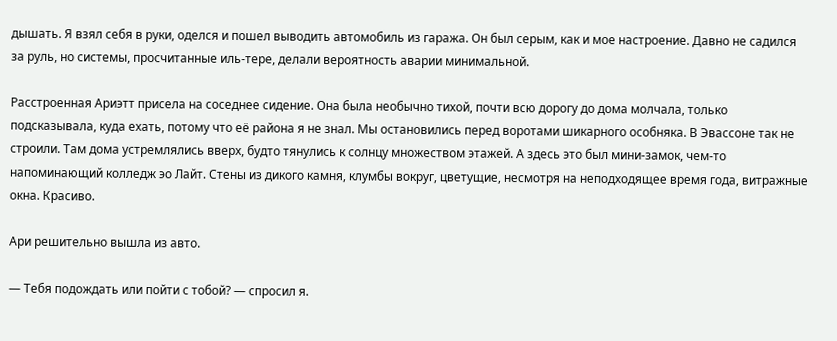дышать. Я взял себя в руки, оделся и пошел выводить автомобиль из гаража. Он был серым, как и мое настроение. Давно не садился за руль, но системы, просчитанные иль-тере, делали вероятность аварии минимальной.

Расстроенная Ариэтт присела на соседнее сидение. Она была необычно тихой, почти всю дорогу до дома молчала, только подсказывала, куда ехать, потому что её района я не знал. Мы остановились перед воротами шикарного особняка. В Эвассоне так не строили. Там дома устремлялись вверх, будто тянулись к солнцу множеством этажей. А здесь это был мини-замок, чем-то напоминающий колледж эо Лайт. Стены из дикого камня, клумбы вокруг, цветущие, несмотря на неподходящее время года, витражные окна. Красиво.

Ари решительно вышла из авто.

— Тебя подождать или пойти с тобой? — спросил я.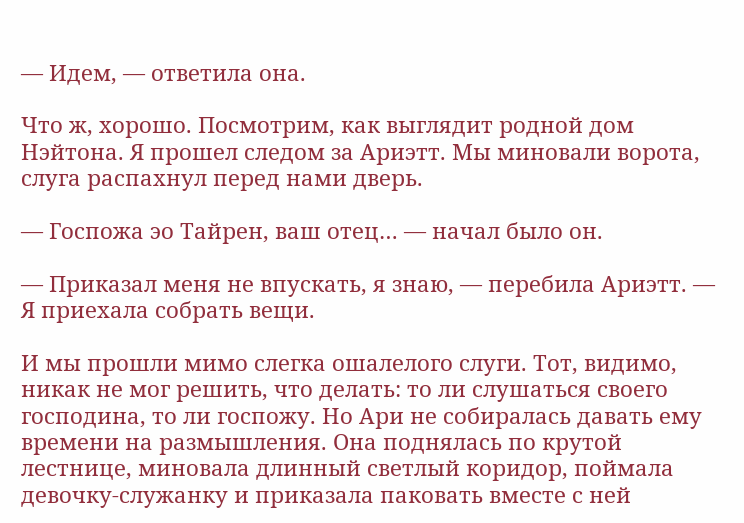— Идем, — ответила она.

Что ж, хорошо. Посмотрим, как выглядит родной дом Нэйтона. Я прошел следом за Ариэтт. Мы миновали ворота, слуга распахнул перед нами дверь.

— Госпожа эо Тайрен, ваш отец… — начал было он.

— Приказал меня не впускать, я знаю, — перебила Ариэтт. — Я приехала собрать вещи.

И мы прошли мимо слегка ошалелого слуги. Тот, видимо, никак не мог решить, что делать: то ли слушаться своего господина, то ли госпожу. Но Ари не собиралась давать ему времени на размышления. Она поднялась по крутой лестнице, миновала длинный светлый коридор, поймала девочку-служанку и приказала паковать вместе с ней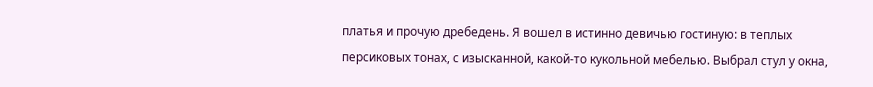платья и прочую дребедень. Я вошел в истинно девичью гостиную: в теплых персиковых тонах, с изысканной, какой-то кукольной мебелью. Выбрал стул у окна,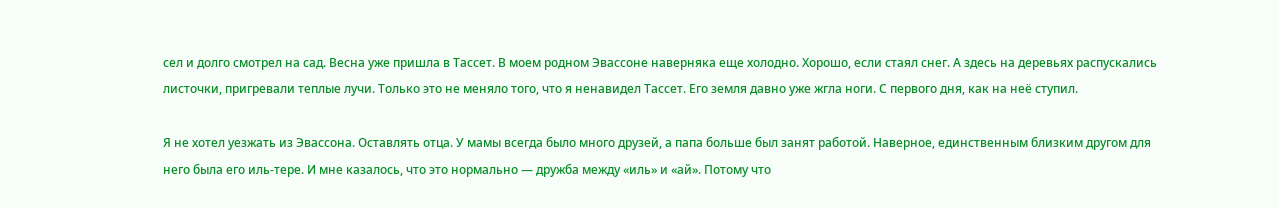сел и долго смотрел на сад. Весна уже пришла в Тассет. В моем родном Эвассоне наверняка еще холодно. Хорошо, если стаял снег. А здесь на деревьях распускались листочки, пригревали теплые лучи. Только это не меняло того, что я ненавидел Тассет. Его земля давно уже жгла ноги. С первого дня, как на неё ступил.

Я не хотел уезжать из Эвассона. Оставлять отца. У мамы всегда было много друзей, а папа больше был занят работой. Наверное, единственным близким другом для него была его иль-тере. И мне казалось, что это нормально — дружба между «иль» и «ай». Потому что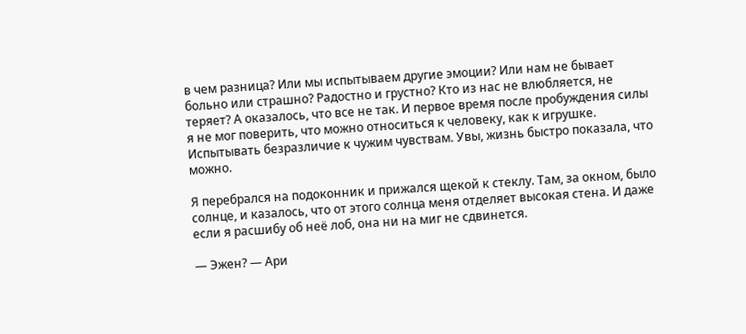в чем разница? Или мы испытываем другие эмоции? Или нам не бывает больно или страшно? Радостно и грустно? Кто из нас не влюбляется, не теряет? А оказалось, что все не так. И первое время после пробуждения силы я не мог поверить, что можно относиться к человеку, как к игрушке. Испытывать безразличие к чужим чувствам. Увы, жизнь быстро показала, что можно.

Я перебрался на подоконник и прижался щекой к стеклу. Там, за окном, было солнце, и казалось, что от этого солнца меня отделяет высокая стена. И даже если я расшибу об неё лоб, она ни на миг не сдвинется.

— Эжен? — Ари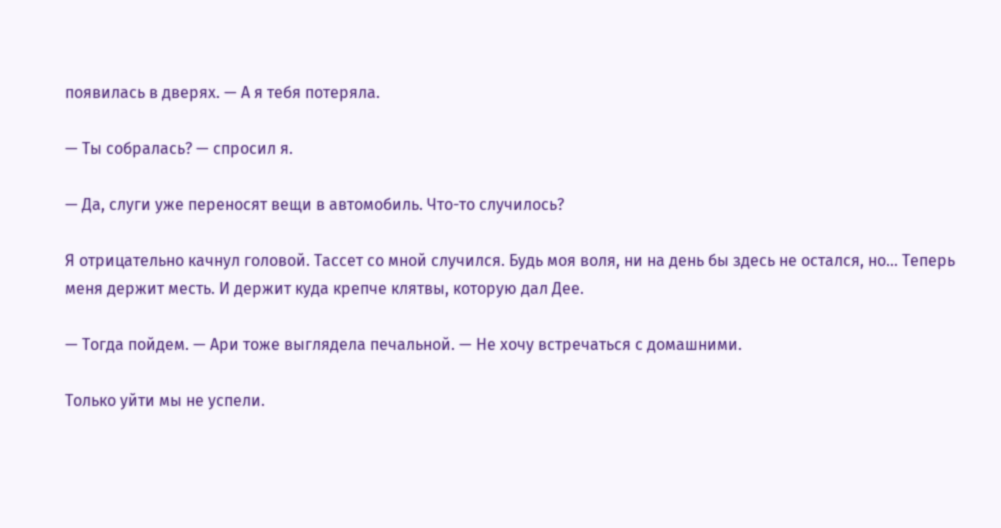появилась в дверях. — А я тебя потеряла.

— Ты собралась? — спросил я.

— Да, слуги уже переносят вещи в автомобиль. Что-то случилось?

Я отрицательно качнул головой. Тассет со мной случился. Будь моя воля, ни на день бы здесь не остался, но… Теперь меня держит месть. И держит куда крепче клятвы, которую дал Дее.

— Тогда пойдем. — Ари тоже выглядела печальной. — Не хочу встречаться с домашними.

Только уйти мы не успели.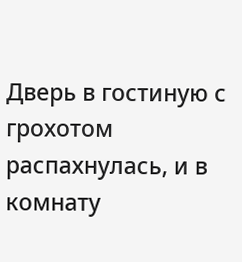Дверь в гостиную с грохотом распахнулась, и в комнату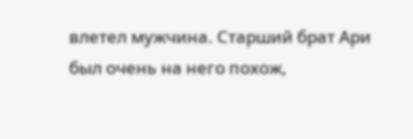влетел мужчина. Старший брат Ари был очень на него похож,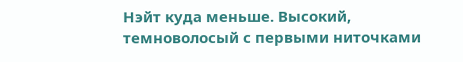Нэйт куда меньше. Высокий, темноволосый с первыми ниточками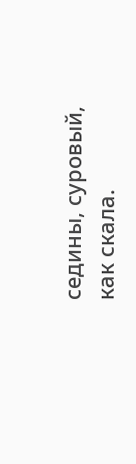седины, суровый, как скала.